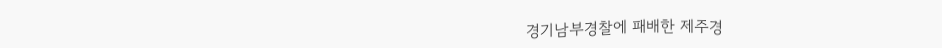경기남부경찰에 패배한 제주경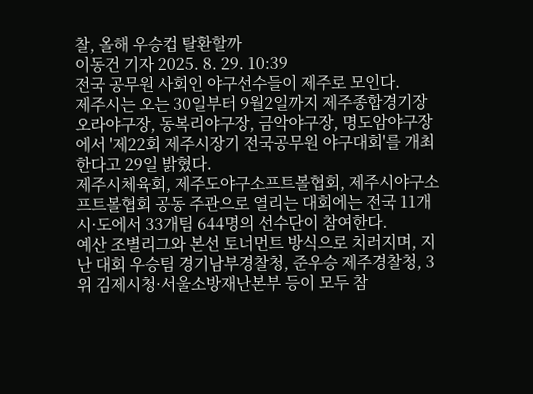찰, 올해 우승컵 탈환할까
이동건 기자 2025. 8. 29. 10:39
전국 공무원 사회인 야구선수들이 제주로 모인다.
제주시는 오는 30일부터 9월2일까지 제주종합경기장 오라야구장, 동복리야구장, 금악야구장, 명도암야구장에서 '제22회 제주시장기 전국공무원 야구대회'를 개최한다고 29일 밝혔다.
제주시체육회, 제주도야구소프트볼협회, 제주시야구소프트볼협회 공동 주관으로 열리는 대회에는 전국 11개 시·도에서 33개팀 644명의 선수단이 참여한다.
예산 조별리그와 본선 토너먼트 방식으로 치러지며, 지난 대회 우승팀 경기남부경찰청, 준우승 제주경찰청, 3위 김제시청·서울소방재난본부 등이 모두 참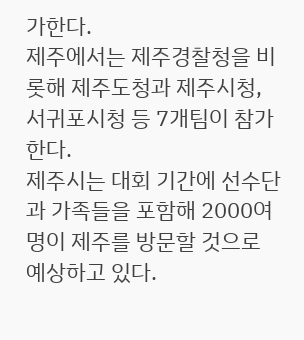가한다.
제주에서는 제주경찰청을 비롯해 제주도청과 제주시청, 서귀포시청 등 7개팀이 참가한다.
제주시는 대회 기간에 선수단과 가족들을 포함해 2000여명이 제주를 방문할 것으로 예상하고 있다.